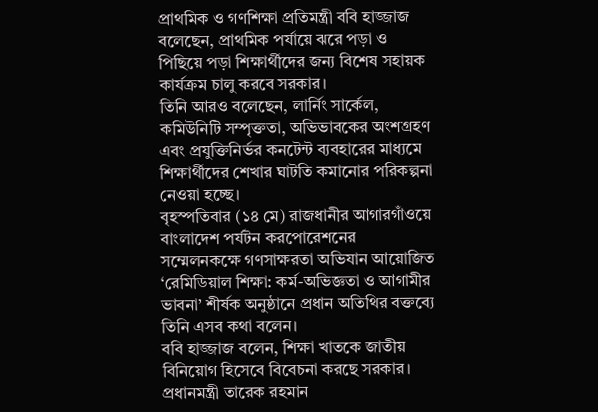প্রাথমিক ও গণশিক্ষা প্রতিমন্ত্রী ববি হাজ্জাজ বলেছেন, প্রাথমিক পর্যায়ে ঝরে পড়া ও পিছিয়ে পড়া শিক্ষার্থীদের জন্য বিশেষ সহায়ক কার্যক্রম চালু করবে সরকার।
তিনি আরও বলেছেন, লার্নিং সার্কেল, কমিউনিটি সম্পৃক্ততা, অভিভাবকের অংশগ্রহণ এবং প্রযুক্তিনির্ভর কনটেন্ট ব্যবহারের মাধ্যমে শিক্ষার্থীদের শেখার ঘাটতি কমানোর পরিকল্পনা নেওয়া হচ্ছে।
বৃহস্পতিবার (১৪ মে) রাজধানীর আগারগাঁওয়ে বাংলাদেশ পর্যটন করপোরেশনের সম্মেলনকক্ষে গণসাক্ষরতা অভিযান আয়োজিত ‘রেমিডিয়াল শিক্ষা: কর্ম-অভিজ্ঞতা ও আগামীর ভাবনা’ শীর্ষক অনুষ্ঠানে প্রধান অতিথির বক্তব্যে তিনি এসব কথা বলেন।
ববি হাজ্জাজ বলেন, শিক্ষা খাতকে জাতীয় বিনিয়োগ হিসেবে বিবেচনা করছে সরকার। প্রধানমন্ত্রী তারেক রহমান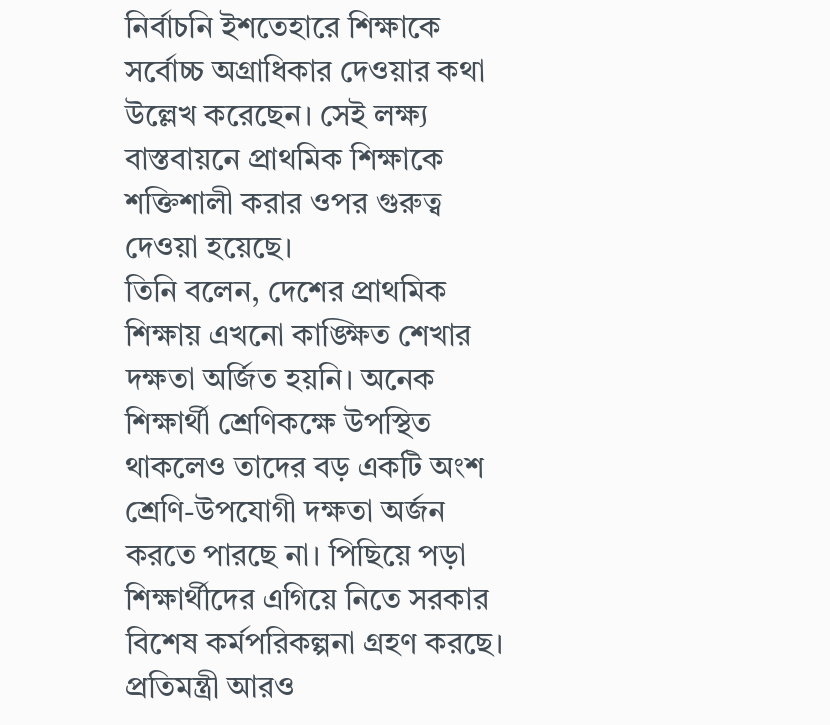নির্বাচনি ইশতেহারে শিক্ষাকে সর্বোচ্চ অগ্রাধিকার দেওয়ার কথা উল্লেখ করেছেন। সেই লক্ষ্য বাস্তবায়নে প্রাথমিক শিক্ষাকে শক্তিশালী করার ওপর গুরুত্ব দেওয়া হয়েছে।
তিনি বলেন, দেশের প্রাথমিক শিক্ষায় এখনো কাঙ্ক্ষিত শেখার দক্ষতা অর্জিত হয়নি। অনেক শিক্ষার্থী শ্রেণিকক্ষে উপস্থিত থাকলেও তাদের বড় একটি অংশ শ্রেণি-উপযোগী দক্ষতা অর্জন করতে পারছে না। পিছিয়ে পড়া শিক্ষার্থীদের এগিয়ে নিতে সরকার বিশেষ কর্মপরিকল্পনা গ্রহণ করছে।
প্রতিমন্ত্রী আরও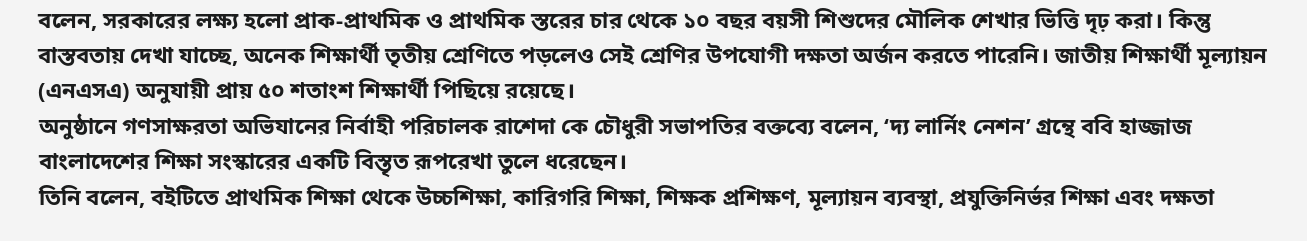বলেন, সরকারের লক্ষ্য হলো প্রাক-প্রাথমিক ও প্রাথমিক স্তরের চার থেকে ১০ বছর বয়সী শিশুদের মৌলিক শেখার ভিত্তি দৃঢ় করা। কিন্তু বাস্তবতায় দেখা যাচ্ছে, অনেক শিক্ষার্থী তৃতীয় শ্রেণিতে পড়লেও সেই শ্রেণির উপযোগী দক্ষতা অর্জন করতে পারেনি। জাতীয় শিক্ষার্থী মূল্যায়ন (এনএসএ) অনুযায়ী প্রায় ৫০ শতাংশ শিক্ষার্থী পিছিয়ে রয়েছে।
অনুষ্ঠানে গণসাক্ষরতা অভিযানের নির্বাহী পরিচালক রাশেদা কে চৌধুরী সভাপতির বক্তব্যে বলেন, ‘দ্য লার্নিং নেশন’ গ্রন্থে ববি হাজ্জাজ বাংলাদেশের শিক্ষা সংস্কারের একটি বিস্তৃত রূপরেখা তুলে ধরেছেন।
তিনি বলেন, বইটিতে প্রাথমিক শিক্ষা থেকে উচ্চশিক্ষা, কারিগরি শিক্ষা, শিক্ষক প্রশিক্ষণ, মূল্যায়ন ব্যবস্থা, প্রযুক্তিনির্ভর শিক্ষা এবং দক্ষতা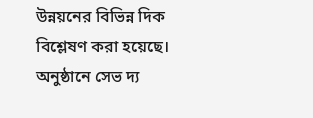উন্নয়নের বিভিন্ন দিক বিশ্লেষণ করা হয়েছে।
অনুষ্ঠানে সেভ দ্য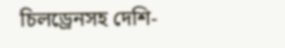চিলড্রেনসহ দেশি-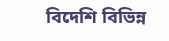বিদেশি বিভিন্ন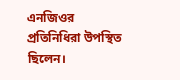এনজিওর প্রতিনিধিরা উপস্থিত ছিলেন।